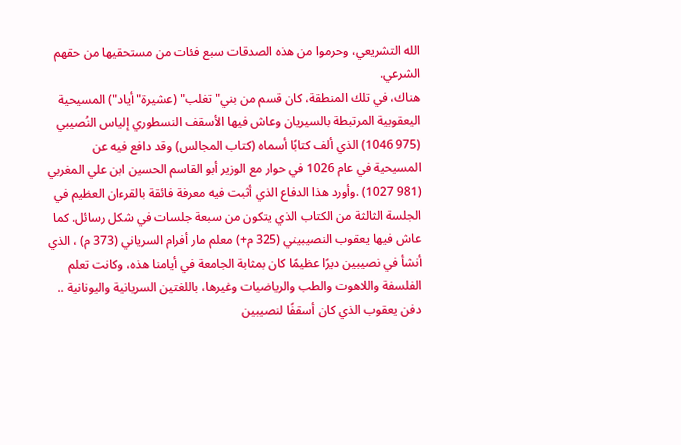الله التشريعي، وحرموا من هذه الصدقات سبع فئات من مستحقيها من حقهم الشرعي.
هناك، في تلك المنطقة، كان قسم من بني"تغلب" (عشيرة"أياد") المسيحية اليعقوبية المرتبطة بالسيريان وعاش فيها الأسقف النسطوري إلياس النُصيبي (975 1046) الذي ألف كتابًا أسماه (كتاب المجالس) وقد دافع فيه عن المسيحية في عام 1026 في حوار مع الوزير أبو القاسم الحسين ابن علي المغربي (981 1027) .وأورد هذا الدفاع الذي أثبت فيه معرفة فائقة بالقرءان العظيم في الجلسة الثالثة من الكتاب الذي يتكون من سبعة جلسات في شكل رسائل. كما عاش فيها يعقوب النصيبيني (325 م+) معلم مار أفرام السرياني (373 م) ، الذي أنشأ في نصيبين ديرًا عظيمًا كان بمثابة الجامعة في أيامنا هذه، وكانت تعلم الفلسفة واللاهوت والطب والرياضيات وغيرها، باللغتين السريانية واليونانية ..
دفن يعقوب الذي كان أسقفًا لنصيبين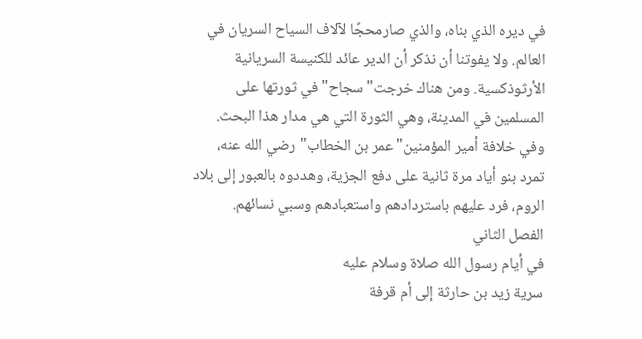في ديره الذي بناه، والذي صارمحجًا لآلاف السياح السريان في العالم. ولا يفوتنا أن نذكر أن الدير عائد للكنيسة السريانية الأرثوذكسية. ومن هناك خرجت"سجاح"في ثورتها على المسلمين في المدينة، وهي الثورة التي هي مدار هذا البحث.
وفي خلافة أمير المؤمنين"عمر بن الخطاب"رضي الله عنه، تمرد بنو أياد مرة ثانية على دفع الجزية، وهددوه بالعبور إلى بلاد الروم، فرد عليهم باستردادهم واستعبادهم وسبي نسائهم.
الفصل الثاني
في أيام رسول الله صلاة وسلام عليه
سرية زيد بن حارثة إلى أم قرفة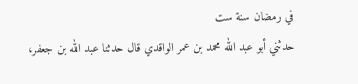في رمضان سنة ست
حدثني أبو عبد الله محمد بن عمر الواقدي قال حدثنا عبد الله بن جعفر،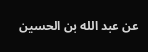عن عبد الله بن الحسين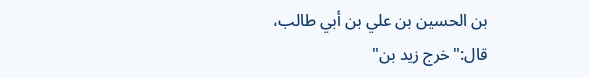بن الحسين بن علي بن أبي طالب، قال:"خرج زيد بن"